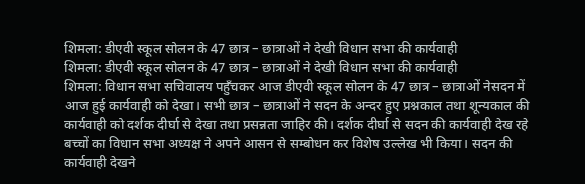शिमला: डीएवी स्कूल सोलन के 47 छात्र – छात्राओं ने देखी विधान सभा की कार्यवाही
शिमला: डीएवी स्कूल सोलन के 47 छात्र – छात्राओं ने देखी विधान सभा की कार्यवाही
शिमला: विधान सभा सचिवालय पहुँचकर आज डीएवी स्कूल सोलन के 47 छात्र – छात्राओं नेसदन में आज हुई कार्यवाही को देखा। सभी छात्र – छात्राओं ने सदन के अन्दर हुए प्रश्नकाल तथा शून्यकाल की कार्यवाही को दर्शक दीर्घा से देखा तथा प्रसन्नता जाहिर की। दर्शक दीर्घा से सदन की कार्यवाही देख रहे बच्चों का विधान सभा अध्यक्ष ने अपने आसन से सम्बोधन कर विशेष उल्लेख भी किया। सदन की कार्यवाही देखने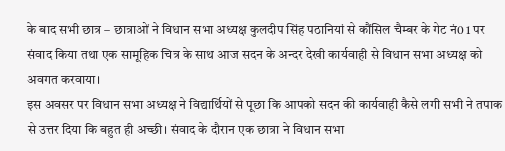के बाद सभी छात्र – छात्राओं ने विधान सभा अध्यक्ष कुलदीप सिंह पठानियां से कौंसिल चैम्बर के गेट नं0 1 पर संवाद किया तथा एक सामूहिक चित्र के साथ आज सदन के अन्दर देखी कार्यवाही से विधान सभा अध्यक्ष को अवगत करवाया।
इस अवसर पर विधान सभा अध्यक्ष ने विद्यार्थियों से पूछा कि आपको सदन की कार्यवाही कैसे लगी सभी ने तपाक से उत्तर दिया कि बहुत ही अच्छी। संवाद के दौरान एक छात्रा ने विधान सभा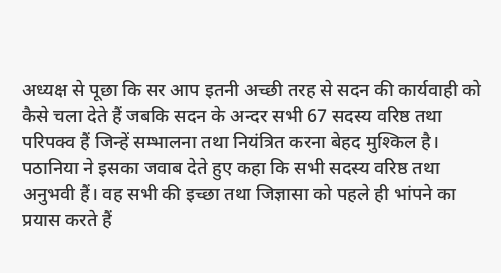अध्यक्ष से पूछा कि सर आप इतनी अच्छी तरह से सदन की कार्यवाही को कैसे चला देते हैं जबकि सदन के अन्दर सभी 67 सदस्य वरिष्ठ तथा परिपक्व हैं जिन्हें सम्भालना तथा नियंत्रित करना बेहद मुश्किल है।
पठानिया ने इसका जवाब देते हुए कहा कि सभी सदस्य वरिष्ठ तथा अनुभवी हैं। वह सभी की इच्छा तथा जिज्ञासा को पहले ही भांपने का प्रयास करते हैं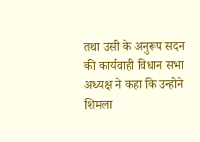तथा उसी के अनुरूप सदन की कार्यवाही विधान सभा अध्यक्ष ने कहा कि उन्होने शिमला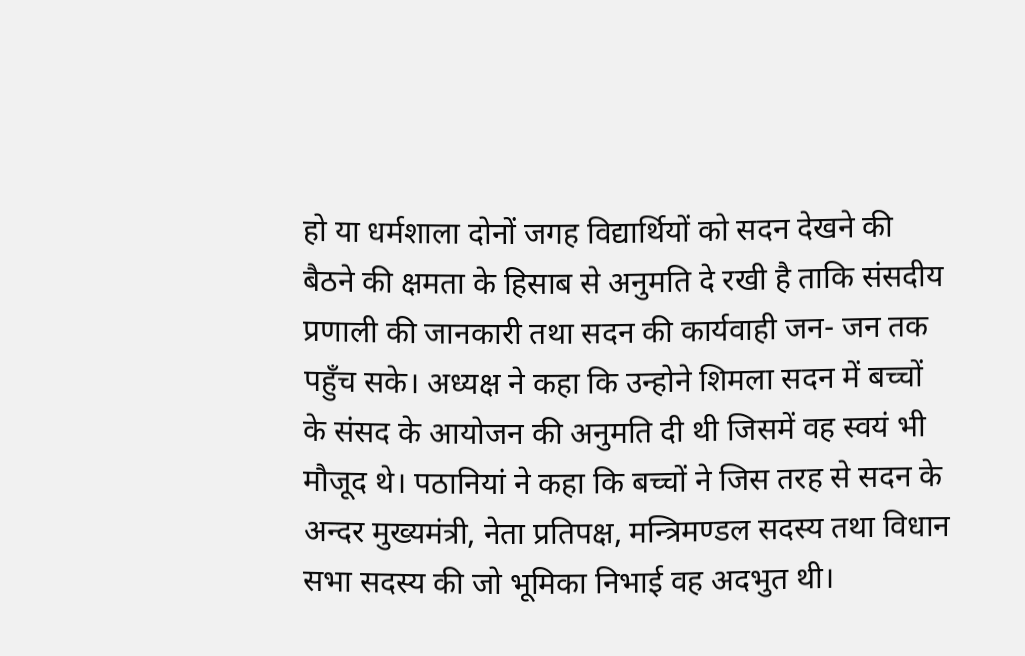हो या धर्मशाला दोनों जगह विद्यार्थियों को सदन देखने की बैठने की क्षमता के हिसाब से अनुमति दे रखी है ताकि संसदीय प्रणाली की जानकारी तथा सदन की कार्यवाही जन- जन तक पहुँच सके। अध्यक्ष ने कहा कि उन्होने शिमला सदन में बच्चों के संसद के आयोजन की अनुमति दी थी जिसमें वह स्वयं भी मौजूद थे। पठानियां ने कहा कि बच्चों ने जिस तरह से सदन के अन्दर मुख्यमंत्री, नेता प्रतिपक्ष, मन्त्रिमण्डल सदस्य तथा विधान सभा सदस्य की जो भूमिका निभाई वह अदभुत थी।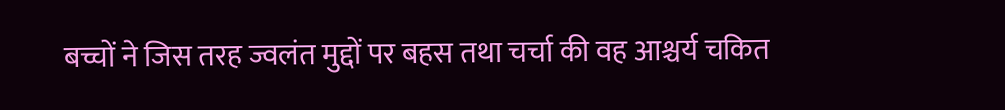बच्चों ने जिस तरह ज्वलंत मुद्दों पर बहस तथा चर्चा की वह आश्चर्य चकित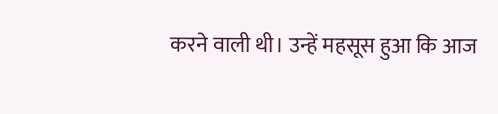करने वाली थी। उन्हें महसूस हुआ कि आज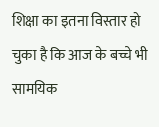शिक्षा का इतना विस्तार हो चुका है कि आज के बच्चे भी सामयिक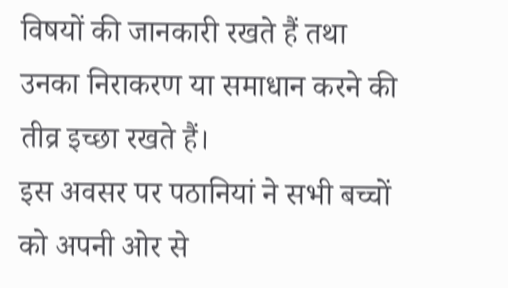विषयों की जानकारी रखते हैं तथा उनका निराकरण या समाधान करने की तीव्र इच्छा रखते हैं।
इस अवसर पर पठानियां ने सभी बच्चों को अपनी ओर से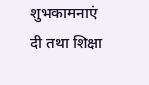शुभकामनाएं दी तथा शिक्षा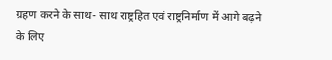ग्रहण करने के साथ- साथ राष्ट्रहित एवं राष्ट्रनिर्माण में आगे बढ़ने के लिए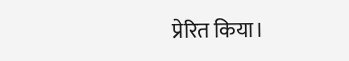प्रेरित किया।